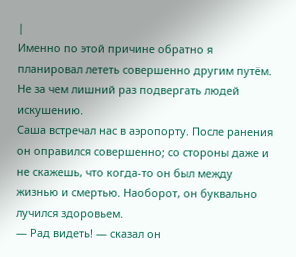|
Именно по этой причине обратно я планировал лететь совершенно другим путём. Не за чем лишний раз подвергать людей искушению.
Саша встречал нас в аэропорту. После ранения он оправился совершенно; со стороны даже и не скажешь, что когда-то он был между жизнью и смертью. Наоборот, он буквально лучился здоровьем.
— Рад видеть! — сказал он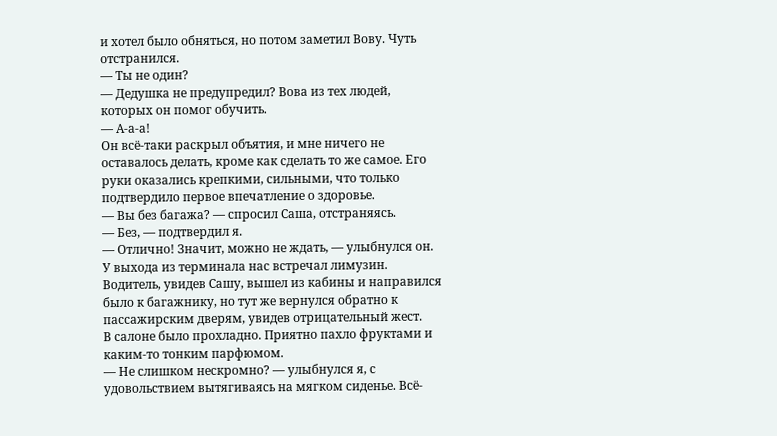и хотел было обняться, но потом заметил Вову. Чуть отстранился.
— Ты не один?
— Дедушка не предупредил? Вова из тех людей, которых он помог обучить.
— А-а-а!
Он всё-таки раскрыл объятия, и мне ничего не оставалось делать, кроме как сделать то же самое. Его руки оказались крепкими, сильными, что только подтвердило первое впечатление о здоровье.
— Вы без багажа? — спросил Саша, отстраняясь.
— Без, — подтвердил я.
— Отлично! Значит, можно не ждать, — улыбнулся он.
У выхода из терминала нас встречал лимузин. Водитель, увидев Сашу, вышел из кабины и направился было к багажнику, но тут же вернулся обратно к пассажирским дверям, увидев отрицательный жест.
В салоне было прохладно. Приятно пахло фруктами и каким-то тонким парфюмом.
— Не слишком нескромно? — улыбнулся я, с удовольствием вытягиваясь на мягком сиденье. Всё-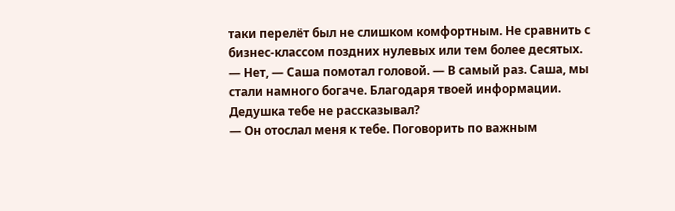таки перелёт был не слишком комфортным. Не сравнить с бизнес-классом поздних нулевых или тем более десятых.
— Нет, — Саша помотал головой. — В самый раз. Саша, мы стали намного богаче. Благодаря твоей информации. Дедушка тебе не рассказывал?
— Он отослал меня к тебе. Поговорить по важным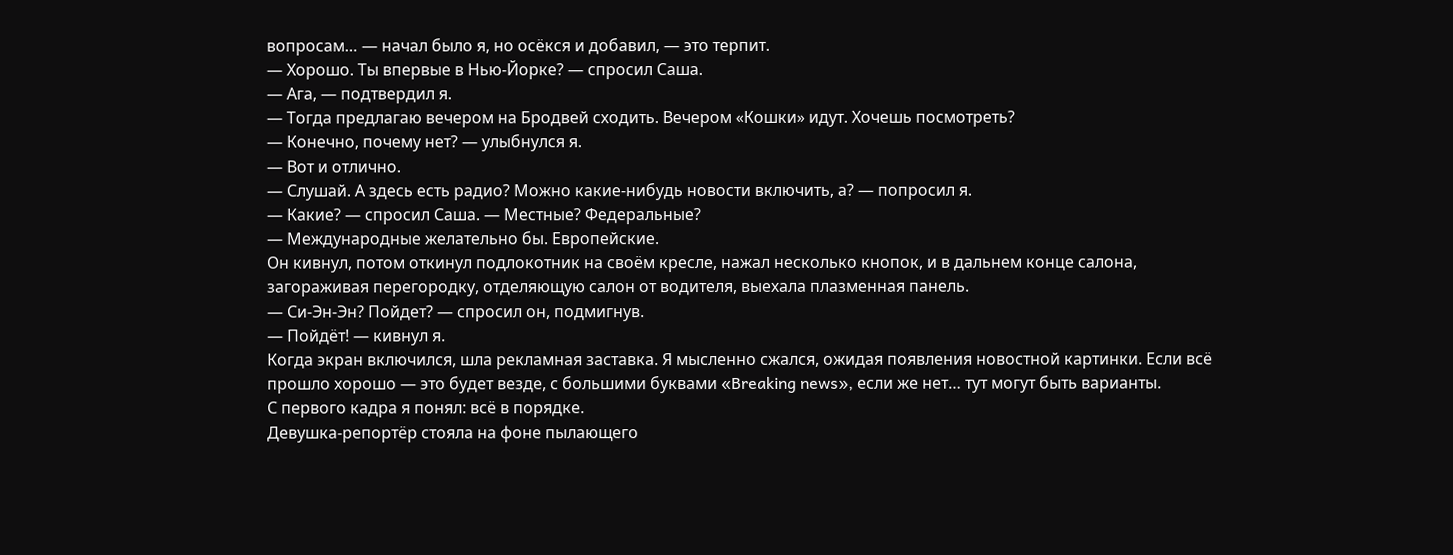вопросам… — начал было я, но осёкся и добавил, — это терпит.
— Хорошо. Ты впервые в Нью-Йорке? — спросил Саша.
— Ага, — подтвердил я.
— Тогда предлагаю вечером на Бродвей сходить. Вечером «Кошки» идут. Хочешь посмотреть?
— Конечно, почему нет? — улыбнулся я.
— Вот и отлично.
— Слушай. А здесь есть радио? Можно какие-нибудь новости включить, а? — попросил я.
— Какие? — спросил Саша. — Местные? Федеральные?
— Международные желательно бы. Европейские.
Он кивнул, потом откинул подлокотник на своём кресле, нажал несколько кнопок, и в дальнем конце салона, загораживая перегородку, отделяющую салон от водителя, выехала плазменная панель.
— Си-Эн-Эн? Пойдет? — спросил он, подмигнув.
— Пойдёт! — кивнул я.
Когда экран включился, шла рекламная заставка. Я мысленно сжался, ожидая появления новостной картинки. Если всё прошло хорошо — это будет везде, с большими буквами «Breaking news», если же нет… тут могут быть варианты.
С первого кадра я понял: всё в порядке.
Девушка-репортёр стояла на фоне пылающего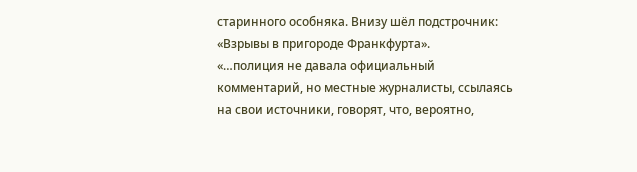старинного особняка. Внизу шёл подстрочник: «Взрывы в пригороде Франкфурта».
«…полиция не давала официальный комментарий, но местные журналисты, ссылаясь на свои источники, говорят, что, вероятно,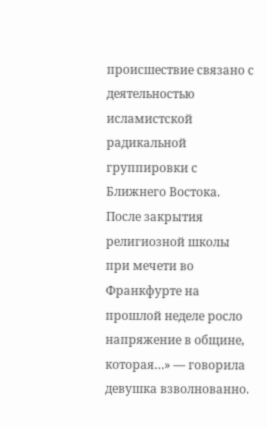происшествие связано с деятельностью исламистской радикальной группировки с Ближнего Востока. После закрытия религиозной школы при мечети во Франкфурте на прошлой неделе росло напряжение в общине, которая…» — говорила девушка взволнованно.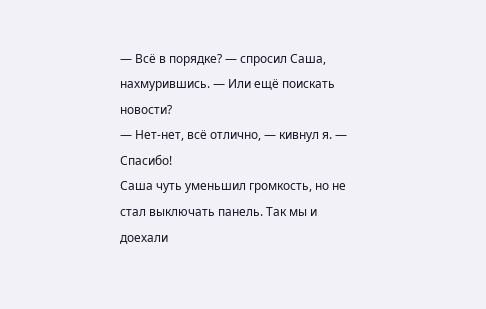— Всё в порядке? — спросил Саша, нахмурившись. — Или ещё поискать новости?
— Нет-нет, всё отлично, — кивнул я. — Спасибо!
Саша чуть уменьшил громкость, но не стал выключать панель. Так мы и доехали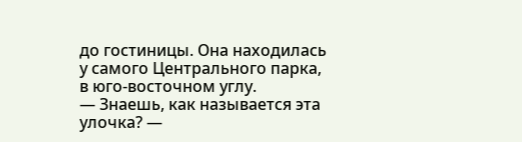до гостиницы. Она находилась у самого Центрального парка, в юго-восточном углу.
— Знаешь, как называется эта улочка? —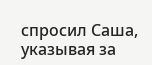спросил Саша, указывая за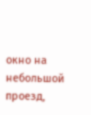окно на небольшой проезд,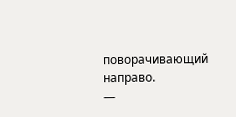поворачивающий направо.
—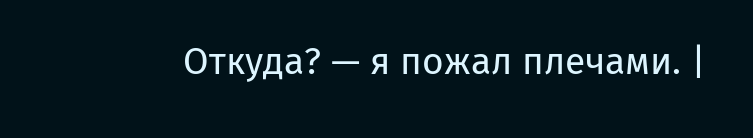Откуда? — я пожал плечами. |